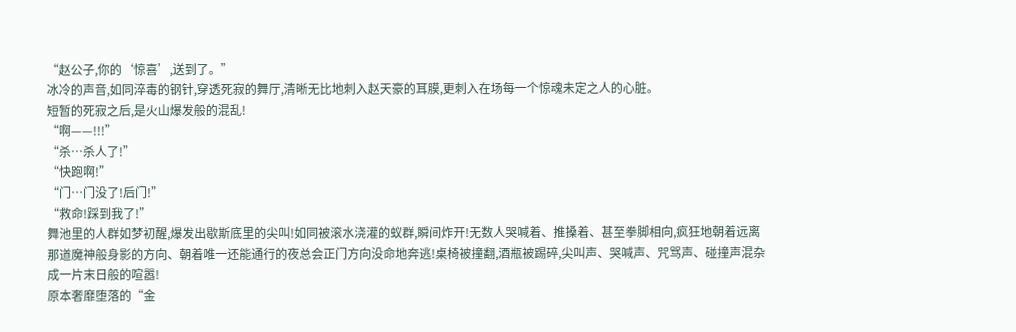“赵公子,你的‘惊喜’,送到了。”
冰冷的声音,如同淬毒的钢针,穿透死寂的舞厅,清晰无比地刺入赵天豪的耳膜,更刺入在场每一个惊魂未定之人的心脏。
短暂的死寂之后,是火山爆发般的混乱!
“啊——!!!”
“杀…杀人了!”
“快跑啊!”
“门…门没了!后门!”
“救命!踩到我了!”
舞池里的人群如梦初醒,爆发出歇斯底里的尖叫!如同被滚水浇灌的蚁群,瞬间炸开!无数人哭喊着、推搡着、甚至拳脚相向,疯狂地朝着远离那道魔神般身影的方向、朝着唯一还能通行的夜总会正门方向没命地奔逃!桌椅被撞翻,酒瓶被踢碎,尖叫声、哭喊声、咒骂声、碰撞声混杂成一片末日般的喧嚣!
原本奢靡堕落的“金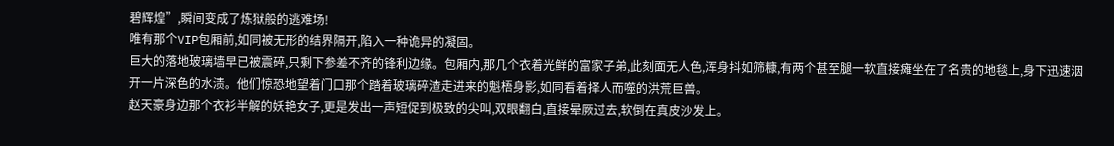碧辉煌”,瞬间变成了炼狱般的逃难场!
唯有那个VIP包厢前,如同被无形的结界隔开,陷入一种诡异的凝固。
巨大的落地玻璃墙早已被震碎,只剩下参差不齐的锋利边缘。包厢内,那几个衣着光鲜的富家子弟,此刻面无人色,浑身抖如筛糠,有两个甚至腿一软直接瘫坐在了名贵的地毯上,身下迅速洇开一片深色的水渍。他们惊恐地望着门口那个踏着玻璃碎渣走进来的魁梧身影,如同看着择人而噬的洪荒巨兽。
赵天豪身边那个衣衫半解的妖艳女子,更是发出一声短促到极致的尖叫,双眼翻白,直接晕厥过去,软倒在真皮沙发上。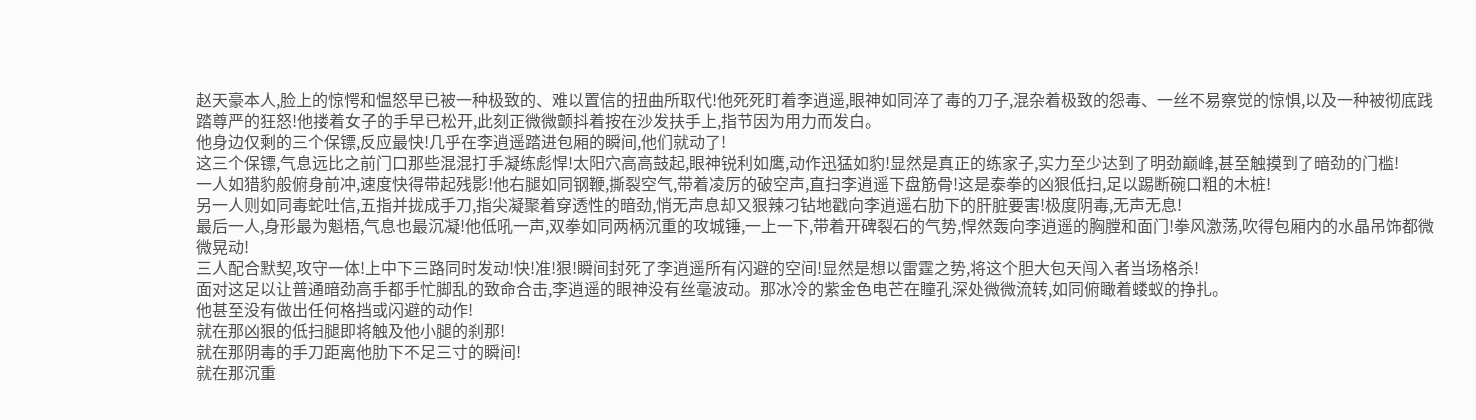赵天豪本人,脸上的惊愕和愠怒早已被一种极致的、难以置信的扭曲所取代!他死死盯着李逍遥,眼神如同淬了毒的刀子,混杂着极致的怨毒、一丝不易察觉的惊惧,以及一种被彻底践踏尊严的狂怒!他搂着女子的手早已松开,此刻正微微颤抖着按在沙发扶手上,指节因为用力而发白。
他身边仅剩的三个保镖,反应最快!几乎在李逍遥踏进包厢的瞬间,他们就动了!
这三个保镖,气息远比之前门口那些混混打手凝练彪悍!太阳穴高高鼓起,眼神锐利如鹰,动作迅猛如豹!显然是真正的练家子,实力至少达到了明劲巅峰,甚至触摸到了暗劲的门槛!
一人如猎豹般俯身前冲,速度快得带起残影!他右腿如同钢鞭,撕裂空气,带着凌厉的破空声,直扫李逍遥下盘筋骨!这是泰拳的凶狠低扫,足以踢断碗口粗的木桩!
另一人则如同毒蛇吐信,五指并拢成手刀,指尖凝聚着穿透性的暗劲,悄无声息却又狠辣刁钻地戳向李逍遥右肋下的肝脏要害!极度阴毒,无声无息!
最后一人,身形最为魁梧,气息也最沉凝!他低吼一声,双拳如同两柄沉重的攻城锤,一上一下,带着开碑裂石的气势,悍然轰向李逍遥的胸膛和面门!拳风激荡,吹得包厢内的水晶吊饰都微微晃动!
三人配合默契,攻守一体!上中下三路同时发动!快!准!狠!瞬间封死了李逍遥所有闪避的空间!显然是想以雷霆之势,将这个胆大包天闯入者当场格杀!
面对这足以让普通暗劲高手都手忙脚乱的致命合击,李逍遥的眼神没有丝毫波动。那冰冷的紫金色电芒在瞳孔深处微微流转,如同俯瞰着蝼蚁的挣扎。
他甚至没有做出任何格挡或闪避的动作!
就在那凶狠的低扫腿即将触及他小腿的刹那!
就在那阴毒的手刀距离他肋下不足三寸的瞬间!
就在那沉重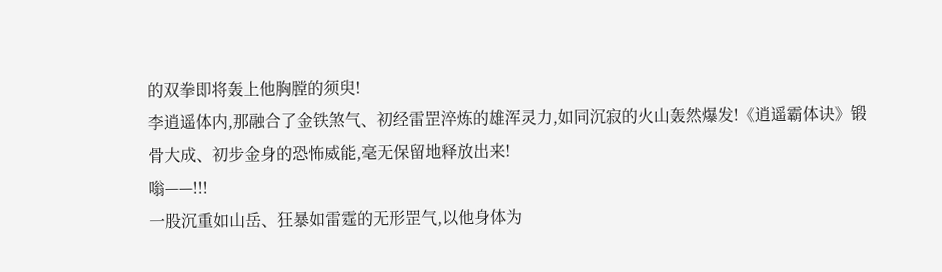的双拳即将轰上他胸膛的须臾!
李逍遥体内,那融合了金铁煞气、初经雷罡淬炼的雄浑灵力,如同沉寂的火山轰然爆发!《逍遥霸体诀》锻骨大成、初步金身的恐怖威能,毫无保留地释放出来!
嗡——!!!
一股沉重如山岳、狂暴如雷霆的无形罡气,以他身体为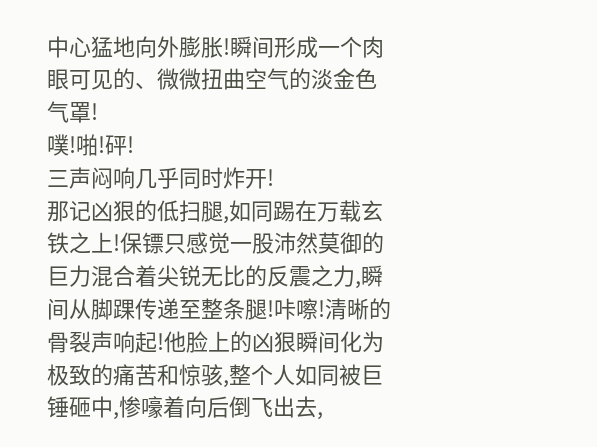中心猛地向外膨胀!瞬间形成一个肉眼可见的、微微扭曲空气的淡金色气罩!
噗!啪!砰!
三声闷响几乎同时炸开!
那记凶狠的低扫腿,如同踢在万载玄铁之上!保镖只感觉一股沛然莫御的巨力混合着尖锐无比的反震之力,瞬间从脚踝传递至整条腿!咔嚓!清晰的骨裂声响起!他脸上的凶狠瞬间化为极致的痛苦和惊骇,整个人如同被巨锤砸中,惨嚎着向后倒飞出去,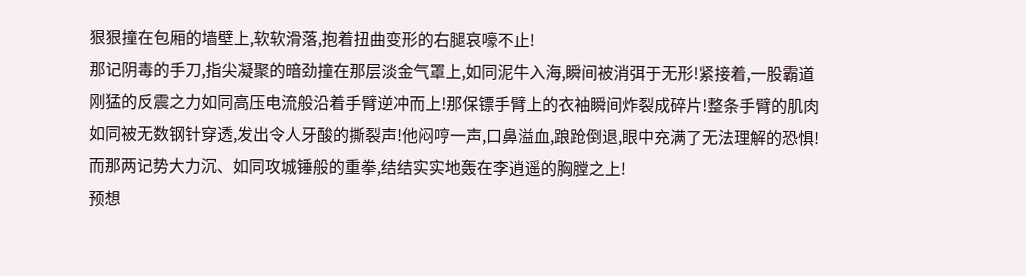狠狠撞在包厢的墙壁上,软软滑落,抱着扭曲变形的右腿哀嚎不止!
那记阴毒的手刀,指尖凝聚的暗劲撞在那层淡金气罩上,如同泥牛入海,瞬间被消弭于无形!紧接着,一股霸道刚猛的反震之力如同高压电流般沿着手臂逆冲而上!那保镖手臂上的衣袖瞬间炸裂成碎片!整条手臂的肌肉如同被无数钢针穿透,发出令人牙酸的撕裂声!他闷哼一声,口鼻溢血,踉跄倒退,眼中充满了无法理解的恐惧!
而那两记势大力沉、如同攻城锤般的重拳,结结实实地轰在李逍遥的胸膛之上!
预想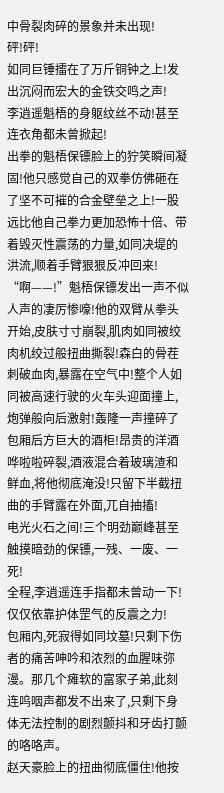中骨裂肉碎的景象并未出现!
砰!砰!
如同巨锤擂在了万斤铜钟之上!发出沉闷而宏大的金铁交鸣之声!
李逍遥魁梧的身躯纹丝不动!甚至连衣角都未曾掀起!
出拳的魁梧保镖脸上的狞笑瞬间凝固!他只感觉自己的双拳仿佛砸在了坚不可摧的合金壁垒之上!一股远比他自己拳力更加恐怖十倍、带着毁灭性震荡的力量,如同决堤的洪流,顺着手臂狠狠反冲回来!
“啊——!”魁梧保镖发出一声不似人声的凄厉惨嚎!他的双臂从拳头开始,皮肤寸寸崩裂,肌肉如同被绞肉机绞过般扭曲撕裂!森白的骨茬刺破血肉,暴露在空气中!整个人如同被高速行驶的火车头迎面撞上,炮弹般向后激射!轰隆一声撞碎了包厢后方巨大的酒柜!昂贵的洋酒哗啦啦碎裂,酒液混合着玻璃渣和鲜血,将他彻底淹没!只留下半截扭曲的手臂露在外面,兀自抽搐!
电光火石之间!三个明劲巅峰甚至触摸暗劲的保镖,一残、一废、一死!
全程,李逍遥连手指都未曾动一下!仅仅依靠护体罡气的反震之力!
包厢内,死寂得如同坟墓!只剩下伤者的痛苦呻吟和浓烈的血腥味弥漫。那几个瘫软的富家子弟,此刻连呜咽声都发不出来了,只剩下身体无法控制的剧烈颤抖和牙齿打颤的咯咯声。
赵天豪脸上的扭曲彻底僵住!他按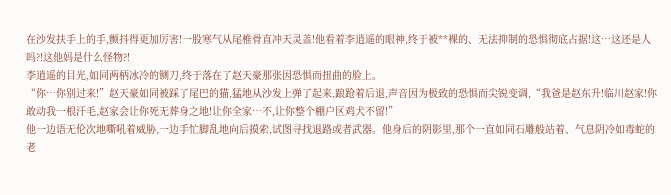在沙发扶手上的手,颤抖得更加厉害!一股寒气从尾椎骨直冲天灵盖!他看着李逍遥的眼神,终于被**裸的、无法抑制的恐惧彻底占据!这…这还是人吗?!这他妈是什么怪物?!
李逍遥的目光,如同两柄冰冷的铡刀,终于落在了赵天豪那张因恐惧而扭曲的脸上。
“你…你别过来!”赵天豪如同被踩了尾巴的猫,猛地从沙发上弹了起来,踉跄着后退,声音因为极致的恐惧而尖锐变调,“我爸是赵东升!临川赵家!你敢动我一根汗毛,赵家会让你死无葬身之地!让你全家…不,让你整个棚户区鸡犬不留!”
他一边语无伦次地嘶吼着威胁,一边手忙脚乱地向后摸索,试图寻找退路或者武器。他身后的阴影里,那个一直如同石雕般站着、气息阴冷如毒蛇的老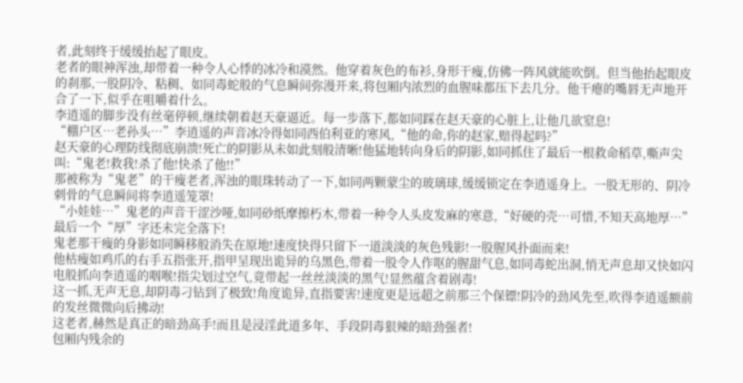者,此刻终于缓缓抬起了眼皮。
老者的眼神浑浊,却带着一种令人心悸的冰冷和漠然。他穿着灰色的布衫,身形干瘦,仿佛一阵风就能吹倒。但当他抬起眼皮的刹那,一股阴冷、粘稠、如同毒蛇般的气息瞬间弥漫开来,将包厢内浓烈的血腥味都压下去几分。他干瘪的嘴唇无声地开合了一下,似乎在咀嚼着什么。
李逍遥的脚步没有丝毫停顿,继续朝着赵天豪逼近。每一步落下,都如同踩在赵天豪的心脏上,让他几欲窒息!
“棚户区…老孙头…”李逍遥的声音冰冷得如同西伯利亚的寒风,“他的命,你的赵家,赔得起吗?”
赵天豪的心理防线彻底崩溃!死亡的阴影从未如此刻般清晰!他猛地转向身后的阴影,如同抓住了最后一根救命稻草,嘶声尖叫:“鬼老!救我!杀了他!快杀了他!!”
那被称为“鬼老”的干瘦老者,浑浊的眼珠转动了一下,如同两颗蒙尘的玻璃球,缓缓锁定在李逍遥身上。一股无形的、阴冷刺骨的气息瞬间将李逍遥笼罩!
“小娃娃…”鬼老的声音干涩沙哑,如同砂纸摩擦朽木,带着一种令人头皮发麻的寒意,“好硬的壳…可惜,不知天高地厚…”
最后一个“厚”字还未完全落下!
鬼老那干瘦的身影如同瞬移般消失在原地!速度快得只留下一道淡淡的灰色残影!一股腥风扑面而来!
他枯瘦如鸡爪的右手五指张开,指甲呈现出诡异的乌黑色,带着一股令人作呕的腥甜气息,如同毒蛇出洞,悄无声息却又快如闪电般抓向李逍遥的咽喉!指尖划过空气,竟带起一丝丝淡淡的黑气!显然蕴含着剧毒!
这一抓,无声无息,却阴毒刁钻到了极致!角度诡异,直指要害!速度更是远超之前那三个保镖!阴冷的劲风先至,吹得李逍遥额前的发丝微微向后拂动!
这老者,赫然是真正的暗劲高手!而且是浸淫此道多年、手段阴毒狠辣的暗劲强者!
包厢内残余的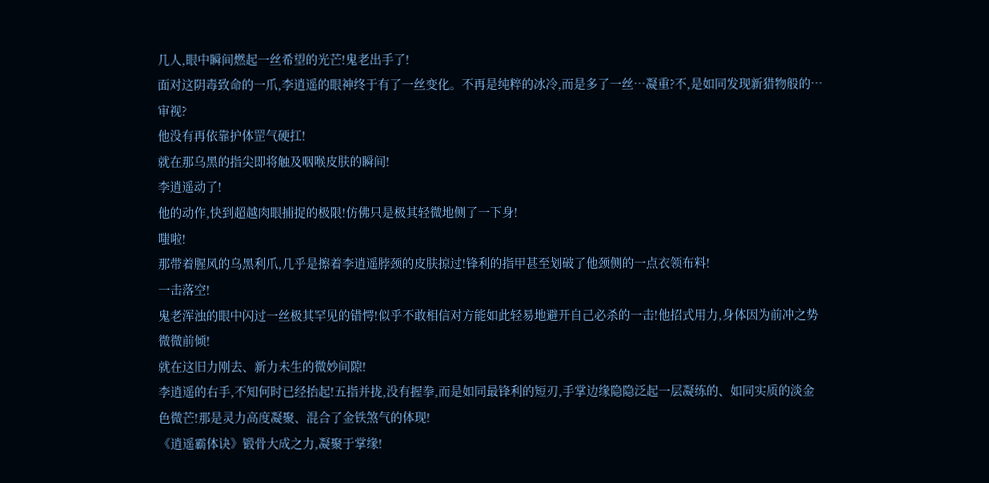几人,眼中瞬间燃起一丝希望的光芒!鬼老出手了!
面对这阴毒致命的一爪,李逍遥的眼神终于有了一丝变化。不再是纯粹的冰冷,而是多了一丝…凝重?不,是如同发现新猎物般的…审视?
他没有再依靠护体罡气硬扛!
就在那乌黑的指尖即将触及咽喉皮肤的瞬间!
李逍遥动了!
他的动作,快到超越肉眼捕捉的极限!仿佛只是极其轻微地侧了一下身!
嗤啦!
那带着腥风的乌黑利爪,几乎是擦着李逍遥脖颈的皮肤掠过!锋利的指甲甚至划破了他颈侧的一点衣领布料!
一击落空!
鬼老浑浊的眼中闪过一丝极其罕见的错愕!似乎不敢相信对方能如此轻易地避开自己必杀的一击!他招式用力,身体因为前冲之势微微前倾!
就在这旧力刚去、新力未生的微妙间隙!
李逍遥的右手,不知何时已经抬起!五指并拢,没有握拳,而是如同最锋利的短刃,手掌边缘隐隐泛起一层凝练的、如同实质的淡金色微芒!那是灵力高度凝聚、混合了金铁煞气的体现!
《逍遥霸体诀》锻骨大成之力,凝聚于掌缘!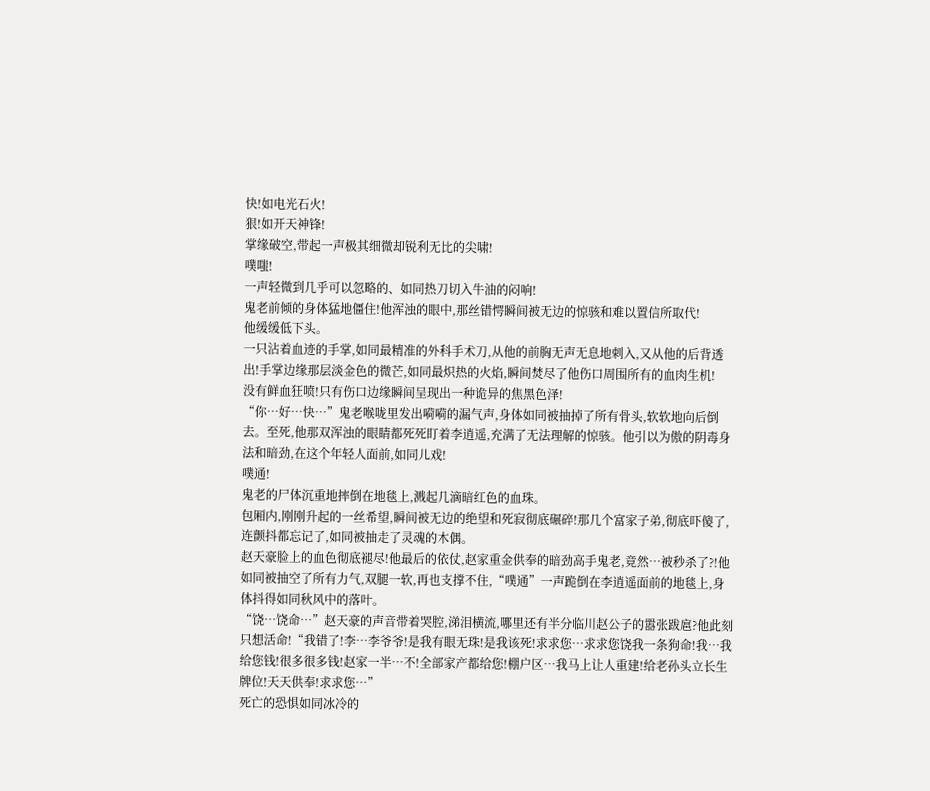快!如电光石火!
狠!如开天神锋!
掌缘破空,带起一声极其细微却锐利无比的尖啸!
噗嗤!
一声轻微到几乎可以忽略的、如同热刀切入牛油的闷响!
鬼老前倾的身体猛地僵住!他浑浊的眼中,那丝错愕瞬间被无边的惊骇和难以置信所取代!
他缓缓低下头。
一只沾着血迹的手掌,如同最精准的外科手术刀,从他的前胸无声无息地刺入,又从他的后背透出!手掌边缘那层淡金色的微芒,如同最炽热的火焰,瞬间焚尽了他伤口周围所有的血肉生机!
没有鲜血狂喷!只有伤口边缘瞬间呈现出一种诡异的焦黑色泽!
“你…好…快…”鬼老喉咙里发出嗬嗬的漏气声,身体如同被抽掉了所有骨头,软软地向后倒去。至死,他那双浑浊的眼睛都死死盯着李逍遥,充满了无法理解的惊骇。他引以为傲的阴毒身法和暗劲,在这个年轻人面前,如同儿戏!
噗通!
鬼老的尸体沉重地摔倒在地毯上,溅起几滴暗红色的血珠。
包厢内,刚刚升起的一丝希望,瞬间被无边的绝望和死寂彻底碾碎!那几个富家子弟,彻底吓傻了,连颤抖都忘记了,如同被抽走了灵魂的木偶。
赵天豪脸上的血色彻底褪尽!他最后的依仗,赵家重金供奉的暗劲高手鬼老,竟然…被秒杀了?!他如同被抽空了所有力气,双腿一软,再也支撑不住,“噗通”一声跪倒在李逍遥面前的地毯上,身体抖得如同秋风中的落叶。
“饶…饶命…”赵天豪的声音带着哭腔,涕泪横流,哪里还有半分临川赵公子的嚣张跋扈?他此刻只想活命!“我错了!李…李爷爷!是我有眼无珠!是我该死!求求您…求求您饶我一条狗命!我…我给您钱!很多很多钱!赵家一半…不!全部家产都给您!棚户区…我马上让人重建!给老孙头立长生牌位!天天供奉!求求您…”
死亡的恐惧如同冰冷的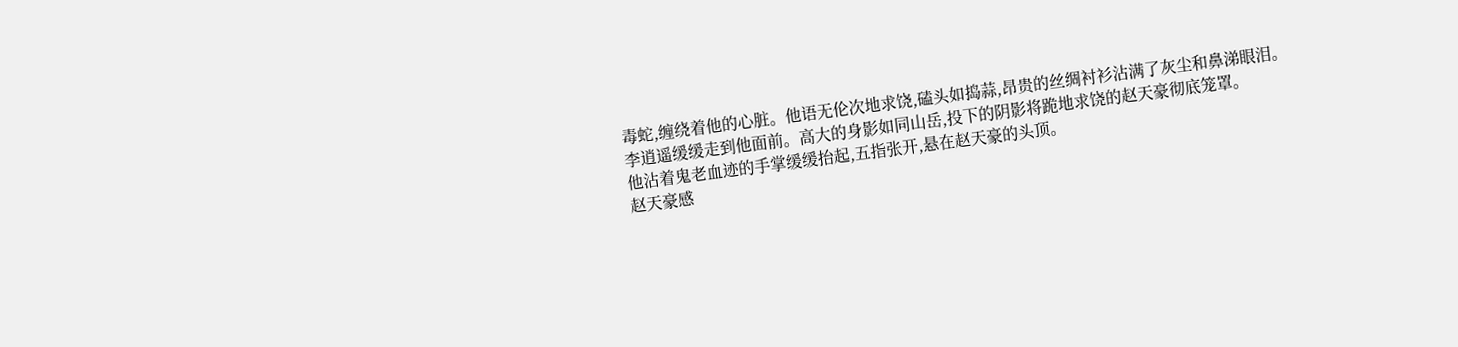毒蛇,缠绕着他的心脏。他语无伦次地求饶,磕头如捣蒜,昂贵的丝绸衬衫沾满了灰尘和鼻涕眼泪。
李逍遥缓缓走到他面前。高大的身影如同山岳,投下的阴影将跪地求饶的赵天豪彻底笼罩。
他沾着鬼老血迹的手掌缓缓抬起,五指张开,悬在赵天豪的头顶。
赵天豪感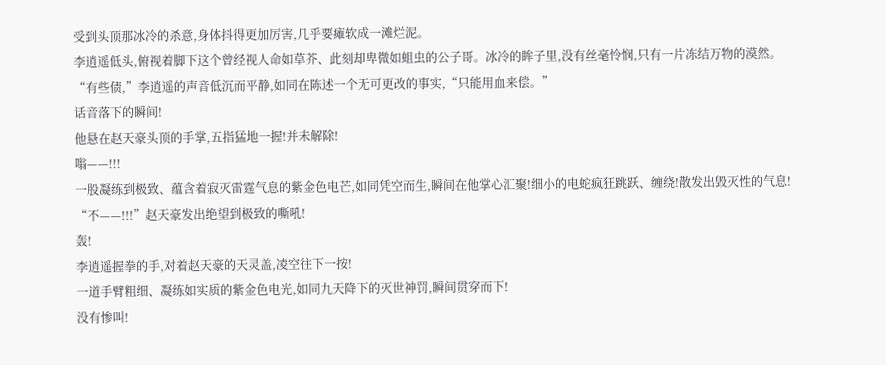受到头顶那冰冷的杀意,身体抖得更加厉害,几乎要瘫软成一滩烂泥。
李逍遥低头,俯视着脚下这个曾经视人命如草芥、此刻却卑微如蛆虫的公子哥。冰冷的眸子里,没有丝毫怜悯,只有一片冻结万物的漠然。
“有些债,”李逍遥的声音低沉而平静,如同在陈述一个无可更改的事实,“只能用血来偿。”
话音落下的瞬间!
他悬在赵天豪头顶的手掌,五指猛地一握!并未解除!
嗡——!!!
一股凝练到极致、蕴含着寂灭雷霆气息的紫金色电芒,如同凭空而生,瞬间在他掌心汇聚!细小的电蛇疯狂跳跃、缠绕!散发出毁灭性的气息!
“不——!!!”赵天豪发出绝望到极致的嘶吼!
轰!
李逍遥握拳的手,对着赵天豪的天灵盖,凌空往下一按!
一道手臂粗细、凝练如实质的紫金色电光,如同九天降下的灭世神罚,瞬间贯穿而下!
没有惨叫!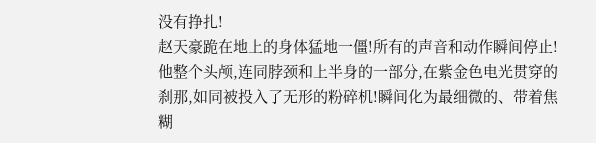没有挣扎!
赵天豪跪在地上的身体猛地一僵!所有的声音和动作瞬间停止!
他整个头颅,连同脖颈和上半身的一部分,在紫金色电光贯穿的刹那,如同被投入了无形的粉碎机!瞬间化为最细微的、带着焦糊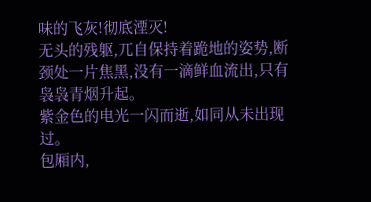味的飞灰!彻底湮灭!
无头的残躯,兀自保持着跪地的姿势,断颈处一片焦黑,没有一滴鲜血流出,只有袅袅青烟升起。
紫金色的电光一闪而逝,如同从未出现过。
包厢内,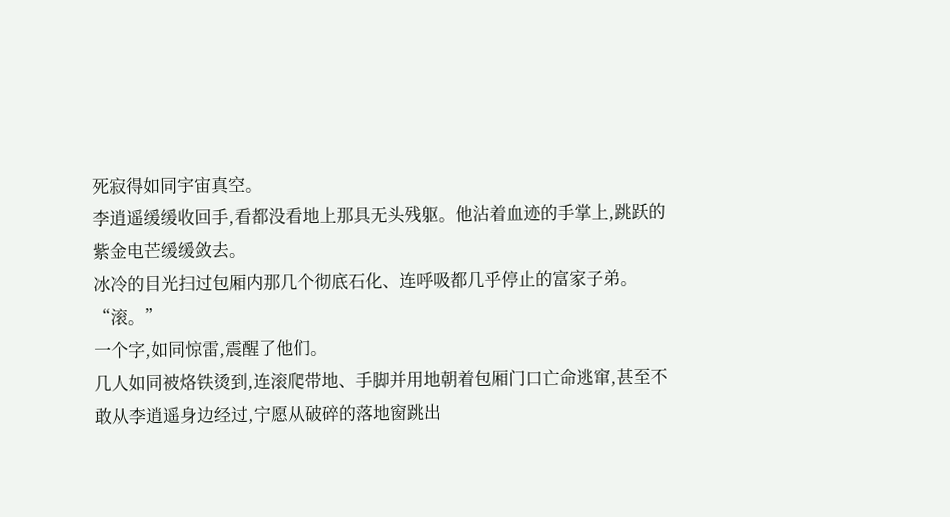死寂得如同宇宙真空。
李逍遥缓缓收回手,看都没看地上那具无头残躯。他沾着血迹的手掌上,跳跃的紫金电芒缓缓敛去。
冰冷的目光扫过包厢内那几个彻底石化、连呼吸都几乎停止的富家子弟。
“滚。”
一个字,如同惊雷,震醒了他们。
几人如同被烙铁烫到,连滚爬带地、手脚并用地朝着包厢门口亡命逃窜,甚至不敢从李逍遥身边经过,宁愿从破碎的落地窗跳出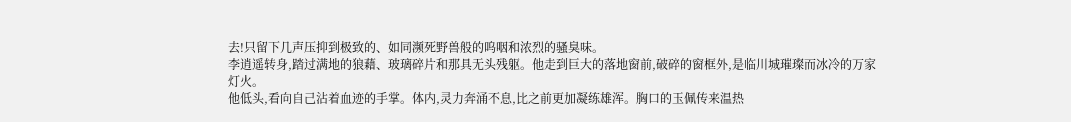去!只留下几声压抑到极致的、如同濒死野兽般的呜咽和浓烈的骚臭味。
李逍遥转身,踏过满地的狼藉、玻璃碎片和那具无头残躯。他走到巨大的落地窗前,破碎的窗框外,是临川城璀璨而冰冷的万家灯火。
他低头,看向自己沾着血迹的手掌。体内,灵力奔涌不息,比之前更加凝练雄浑。胸口的玉佩传来温热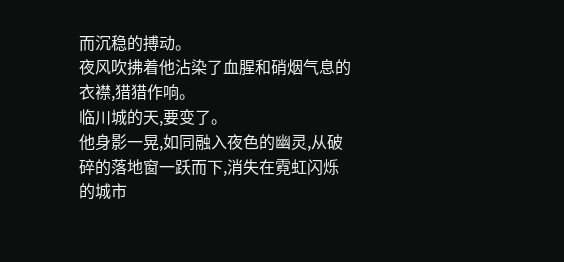而沉稳的搏动。
夜风吹拂着他沾染了血腥和硝烟气息的衣襟,猎猎作响。
临川城的天,要变了。
他身影一晃,如同融入夜色的幽灵,从破碎的落地窗一跃而下,消失在霓虹闪烁的城市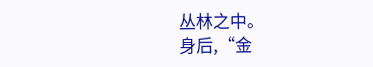丛林之中。
身后,“金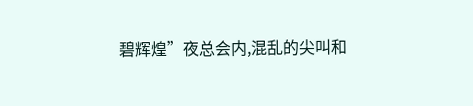碧辉煌”夜总会内,混乱的尖叫和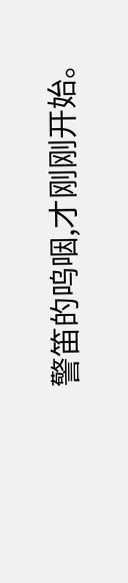警笛的呜咽,才刚刚开始。